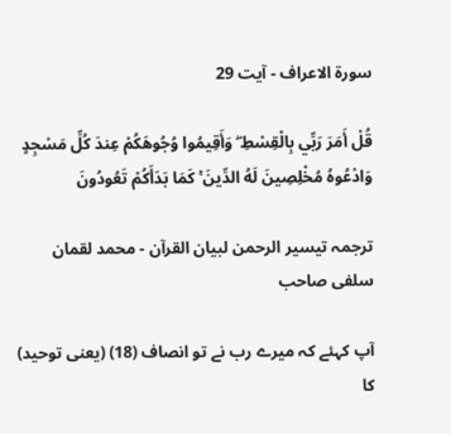سورة الاعراف - آیت 29

قُلْ أَمَرَ رَبِّي بِالْقِسْطِ ۖ وَأَقِيمُوا وُجُوهَكُمْ عِندَ كُلِّ مَسْجِدٍ وَادْعُوهُ مُخْلِصِينَ لَهُ الدِّينَ ۚ كَمَا بَدَأَكُمْ تَعُودُونَ

ترجمہ تیسیر الرحمن لبیان القرآن - محمد لقمان سلفی صاحب

آپ کہئے کہ میرے رب نے تو انصاف (18) (یعنی توحید) کا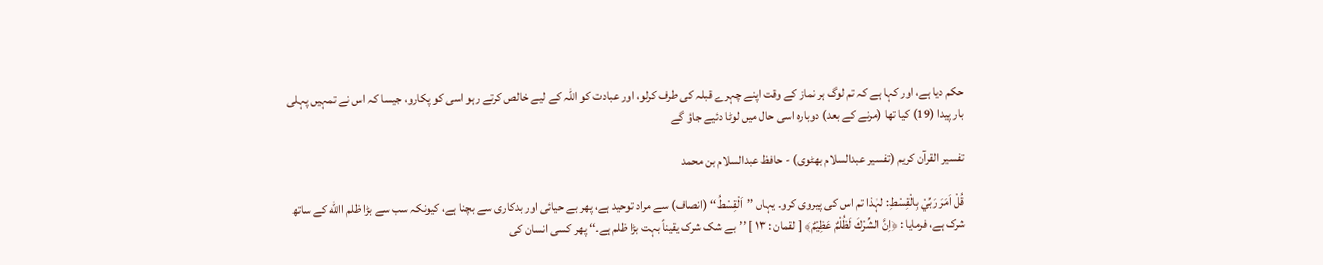حکم دیا ہے، اور کہا ہے کہ تم لوگ ہر نماز کے وقت اپنے چہرے قبلہ کی طرف کرلو، اور عبادت کو اللہ کے لیے خالص کرتے رہو اسی کو پکارو، جیسا کہ اس نے تمہیں پہلی بار پیدا (19) کیا تھا (مرنے کے بعد) دوبارہ اسی حال میں لوٹا دئیے جاؤ گے

تفسیر القرآن کریم (تفسیر عبدالسلام بھٹوی) - حافظ عبدالسلام بن محمد

قُلْ اَمَرَ رَبِّيْ بِالْقِسْطِ: لہٰذا تم اس کی پیروی کرو۔ یہاں ’’اَلْقِسْطُ‘‘ (انصاف) سے مراد توحید ہے، پھر بے حیائی اور بدکاری سے بچنا ہے، کیونکہ سب سے بڑا ظلم االله کے ساتھ شرک ہے، فرمایا : ﴿اِنَّ الشِّرْكَ لَظُلْمٌ عَظِيْمٌ﴾ [ لقمان : ۱۳ ] ’’بے شک شرک یقیناً بہت بڑا ظلم ہے۔‘‘ پھر کسی انسان کی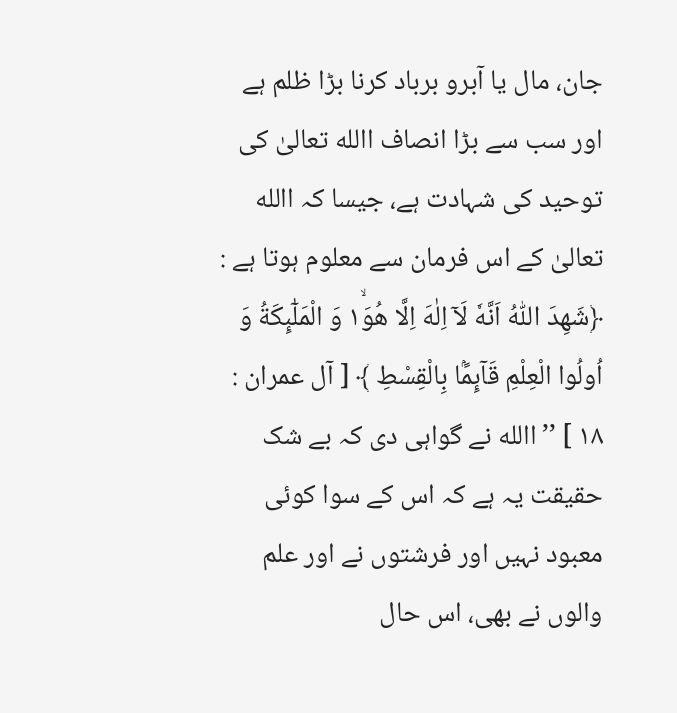جان، مال یا آبرو برباد کرنا بڑا ظلم ہے اور سب سے بڑا انصاف االله تعالیٰ کی توحید کی شہادت ہے، جیسا کہ االله تعالیٰ کے اس فرمان سے معلوم ہوتا ہے : ﴿شَهِدَ اللّٰهُ اَنَّهٗ لَاۤ اِلٰهَ اِلَّا هُوَ١ۙ وَ الْمَلٰٓىِٕكَةُ وَ اُولُوا الْعِلْمِ قَآىِٕمًۢا بِالْقِسْطِ ﴾ [ آل عمران : ۱۸ ] ’’االله نے گواہی دی کہ بے شک حقیقت یہ ہے کہ اس کے سوا کوئی معبود نہیں اور فرشتوں نے اور علم والوں نے بھی، اس حال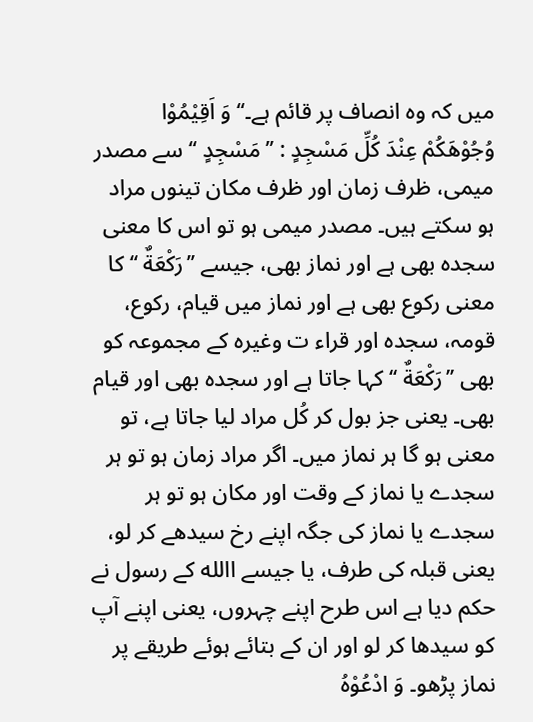میں کہ وہ انصاف پر قائم ہے۔‘‘ وَ اَقِيْمُوْا وُجُوْهَكُمْ عِنْدَ كُلِّ مَسْجِدٍ : ’’مَسْجِدٍ ‘‘ سے مصدر میمی، ظرف زمان اور ظرف مکان تینوں مراد ہو سکتے ہیں۔ مصدر میمی ہو تو اس کا معنی سجدہ بھی ہے اور نماز بھی، جیسے ’’رَكْعَةٌ ‘‘ کا معنی رکوع بھی ہے اور نماز میں قیام، رکوع، قومہ، سجدہ اور قراء ت وغیرہ کے مجموعہ کو بھی ’’رَكْعَةٌ ‘‘ کہا جاتا ہے اور سجدہ بھی اور قیام بھی۔ یعنی جز بول کر کُل مراد لیا جاتا ہے، تو معنی ہو گا ہر نماز میں۔ اگر مراد زمان ہو تو ہر سجدے یا نماز کے وقت اور مکان ہو تو ہر سجدے یا نماز کی جگہ اپنے رخ سیدھے کر لو، یعنی قبلہ کی طرف، یا جیسے االله کے رسول نے حکم دیا ہے اس طرح اپنے چہروں، یعنی اپنے آپ کو سیدھا کر لو اور ان کے بتائے ہوئے طریقے پر نماز پڑھو۔ وَ ادْعُوْهُ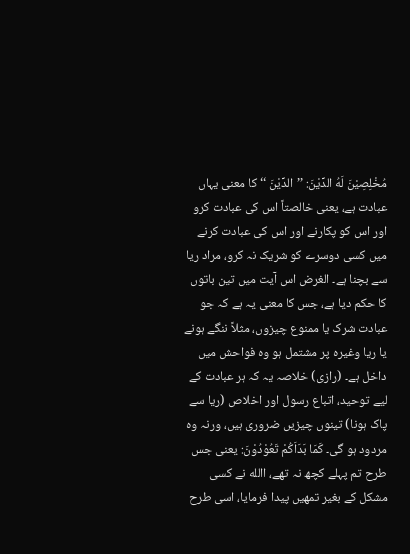مُخْلِصِيْنَ لَهُ الدِّيْنَ: ’’الدِّيْنَ ‘‘ کا معنی یہاں عبادت ہے، یعنی خالصتاً اس کی عبادت کرو اور اس کو پکارنے اور اس کی عبادت کرنے میں کسی دوسرے کو شریک نہ کرو، مراد ریا سے بچنا ہے۔ الغرض اس آیت میں تین باتوں کا حکم دیا ہے، جس کا معنی یہ ہے کہ جو عبادت شرک یا ممنوع چیزوں، مثلاً ننگے ہونے یا ریا وغیرہ پر مشتمل ہو وہ فواحش میں داخل ہے۔ (رازی) خلاصہ یہ کہ ہر عبادت کے لیے توحید، اتباع رسول اور اخلاص (ریا سے پاک ہونا) تینوں چیزیں ضروری ہیں، ورنہ وہ مردود ہو گی۔ كَمَا بَدَاَكُمْ تَعُوْدُوْنَ: یعنی جس طرح تم پہلے کچھ نہ تھے، االله نے کسی مشکل کے بغیر تمھیں پیدا فرمایا، اسی طرح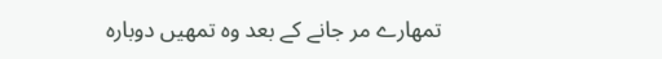تمھارے مر جانے کے بعد وہ تمھیں دوبارہ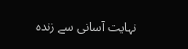نہایت آسانی سے زندہ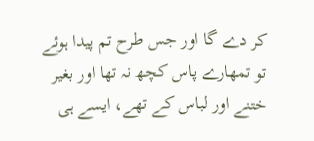کر دے گا اور جس طرح تم پیدا ہوئے تو تمھارے پاس کچھ نہ تھا اور بغیر ختنے اور لباس کے تھے، ایسے ہی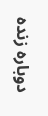دوبارہ زندہ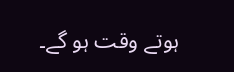ہوتے وقت ہو گے۔